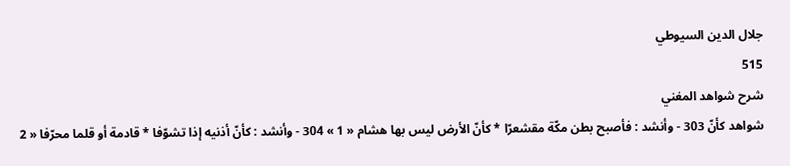جلال الدين السيوطي
515
شرح شواهد المغني
شواهد كأنّ 303 - وأنشد : فأصبح بطن مكّة مقشعرّا * كأنّ الأرض ليس بها هشام « 1 » 304 - وأنشد : كأنّ أذنيه إذا تشوّفا * قادمة أو قلما محرّفا « 2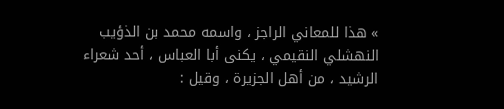» هذا للمعاني الراجز ، واسمه محمد بن الذؤيب النهشلي النقيمي ، يكنى أبا العباس ، أحد شعراء الرشيد ، من أهل الجزيرة ، وقيل :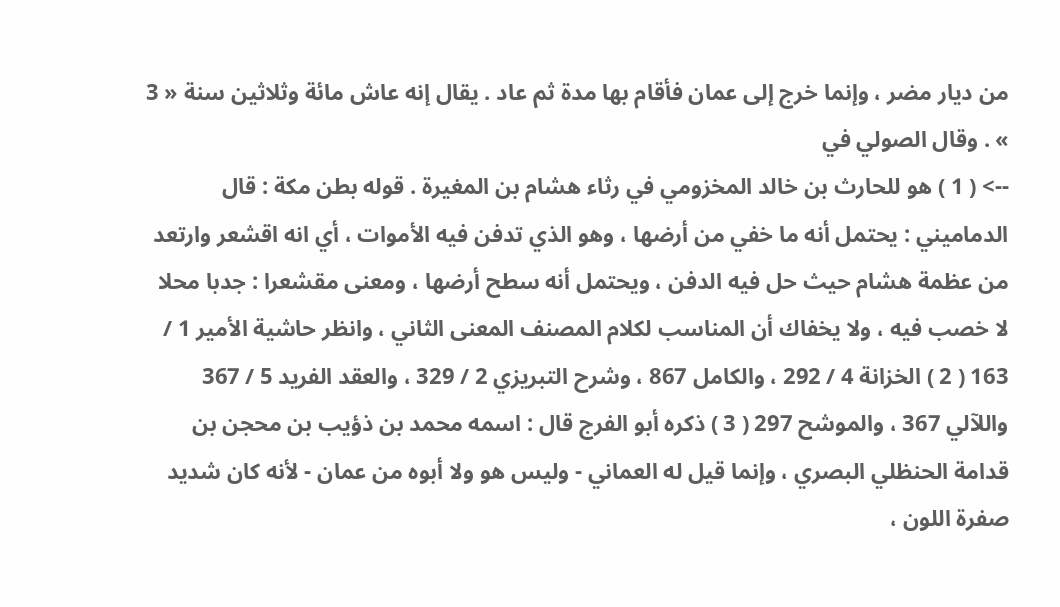من ديار مضر ، وإنما خرج إلى عمان فأقام بها مدة ثم عاد . يقال إنه عاش مائة وثلاثين سنة « 3 » . وقال الصولي في
--> ( 1 ) هو للحارث بن خالد المخزومي في رثاء هشام بن المغيرة . قوله بطن مكة : قال الدماميني : يحتمل أنه ما خفي من أرضها ، وهو الذي تدفن فيه الأموات ، أي انه اقشعر وارتعد من عظمة هشام حيث حل فيه الدفن ، ويحتمل أنه سطح أرضها ، ومعنى مقشعرا : جدبا محلا لا خصب فيه ، ولا يخفاك أن المناسب لكلام المصنف المعنى الثاني ، وانظر حاشية الأمير 1 / 163 ( 2 ) الخزانة 4 / 292 ، والكامل 867 ، وشرح التبريزي 2 / 329 ، والعقد الفريد 5 / 367 واللآلي 367 ، والموشح 297 ( 3 ) ذكره أبو الفرج قال : اسمه محمد بن ذؤيب بن محجن بن قدامة الحنظلي البصري ، وإنما قيل له العماني - وليس هو ولا أبوه من عمان - لأنه كان شديد صفرة اللون ،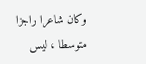وكان شاعرا راجزا متوسطا ، ليس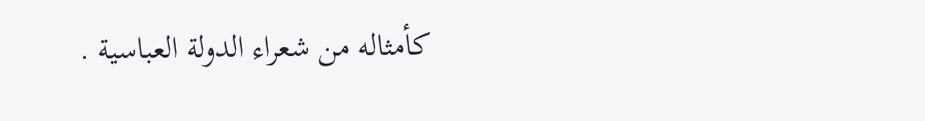كأمثاله من شعراء الدولة العباسية .